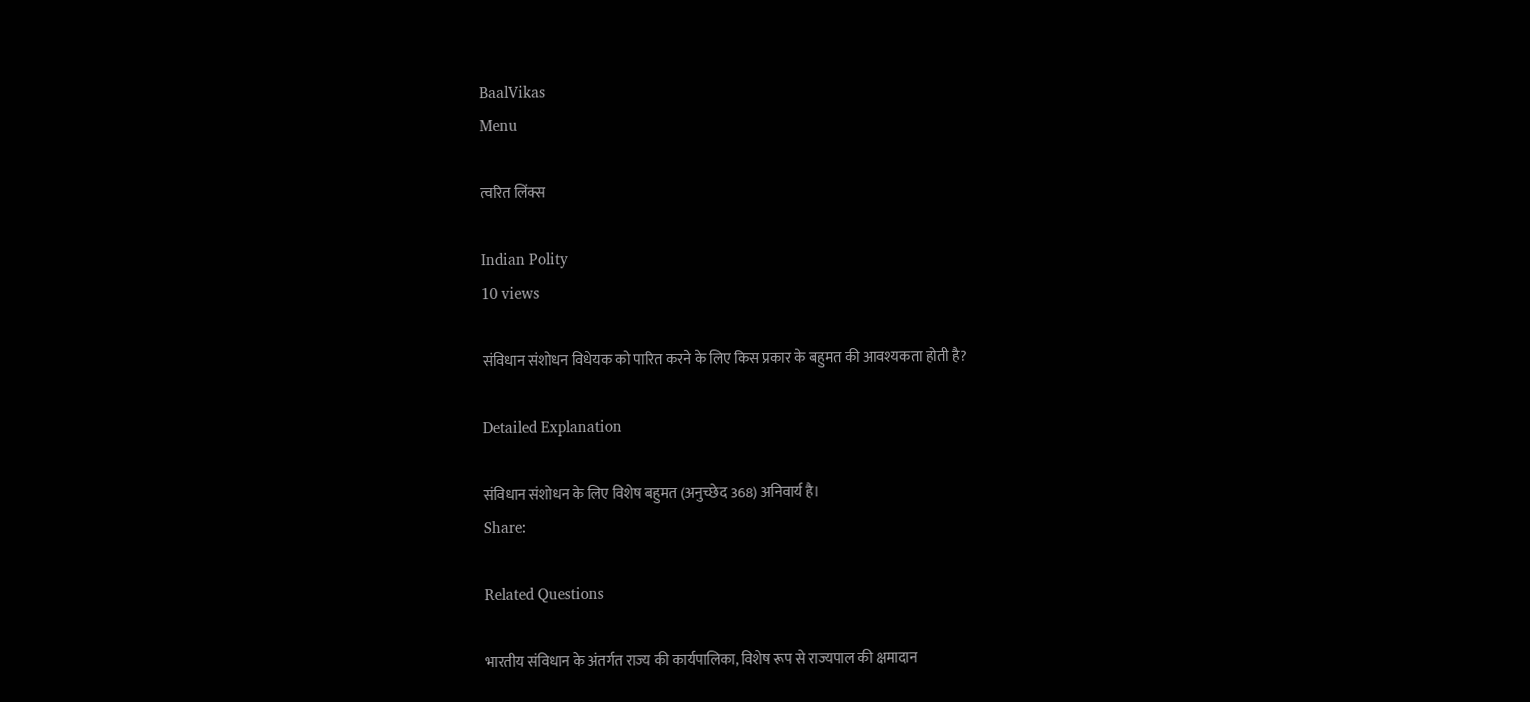BaalVikas
Menu

त्वरित लिंक्स

Indian Polity
10 views

संविधान संशोधन विधेयक को पारित करने के लिए किस प्रकार के बहुमत की आवश्यकता होती है?

Detailed Explanation

संविधान संशोधन के लिए विशेष बहुमत (अनुच्छेद 368) अनिवार्य है।
Share:

Related Questions

भारतीय संविधान के अंतर्गत राज्य की कार्यपालिका, विशेष रूप से राज्यपाल की क्षमादान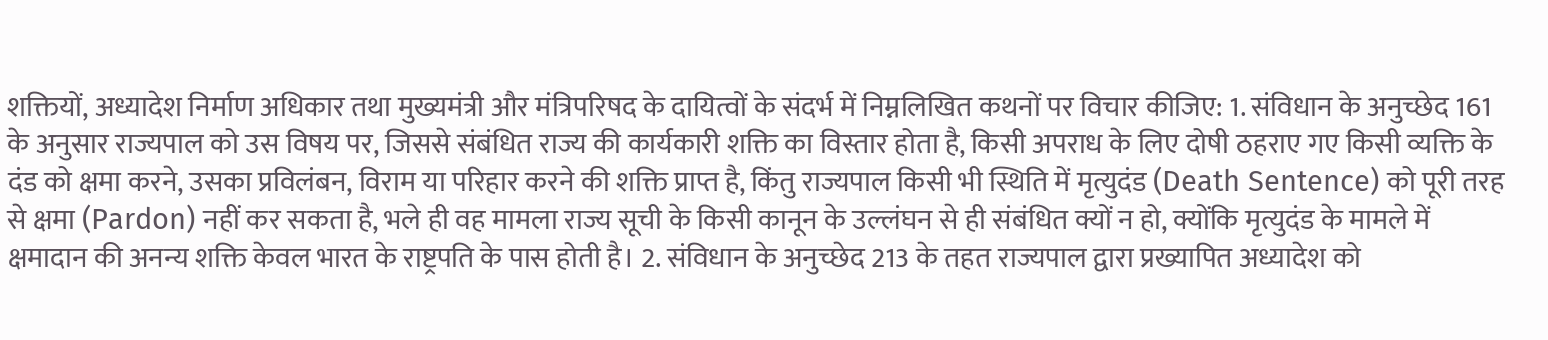शक्तियों, अध्यादेश निर्माण अधिकार तथा मुख्यमंत्री और मंत्रिपरिषद के दायित्वों के संदर्भ में निम्नलिखित कथनों पर विचार कीजिए: 1. संविधान के अनुच्छेद 161 के अनुसार राज्यपाल को उस विषय पर, जिससे संबंधित राज्य की कार्यकारी शक्ति का विस्तार होता है, किसी अपराध के लिए दोषी ठहराए गए किसी व्यक्ति के दंड को क्षमा करने, उसका प्रविलंबन, विराम या परिहार करने की शक्ति प्राप्त है, किंतु राज्यपाल किसी भी स्थिति में मृत्युदंड (Death Sentence) को पूरी तरह से क्षमा (Pardon) नहीं कर सकता है, भले ही वह मामला राज्य सूची के किसी कानून के उल्लंघन से ही संबंधित क्यों न हो, क्योंकि मृत्युदंड के मामले में क्षमादान की अनन्य शक्ति केवल भारत के राष्ट्रपति के पास होती है। 2. संविधान के अनुच्छेद 213 के तहत राज्यपाल द्वारा प्रख्यापित अध्यादेश को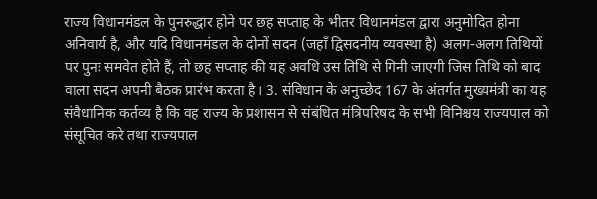राज्य विधानमंडल के पुनरुद्धार होने पर छह सप्ताह के भीतर विधानमंडल द्वारा अनुमोदित होना अनिवार्य है, और यदि विधानमंडल के दोनों सदन (जहाँ द्विसदनीय व्यवस्था है) अलग-अलग तिथियों पर पुनः समवेत होते हैं, तो छह सप्ताह की यह अवधि उस तिथि से गिनी जाएगी जिस तिथि को बाद वाला सदन अपनी बैठक प्रारंभ करता है। 3. संविधान के अनुच्छेद 167 के अंतर्गत मुख्यमंत्री का यह संवैधानिक कर्तव्य है कि वह राज्य के प्रशासन से संबंधित मंत्रिपरिषद के सभी विनिश्चय राज्यपाल को संसूचित करे तथा राज्यपाल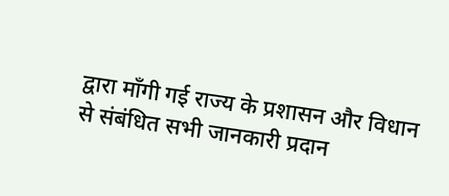द्वारा माँगी गई राज्य के प्रशासन और विधान से संबंधित सभी जानकारी प्रदान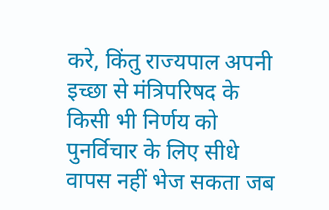करे, किंतु राज्यपाल अपनी इच्छा से मंत्रिपरिषद के किसी भी निर्णय को पुनर्विचार के लिए सीधे वापस नहीं भेज सकता जब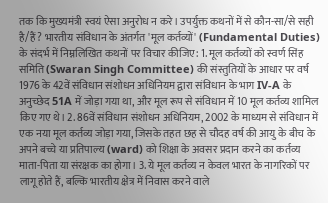तक कि मुख्यमंत्री स्वयं ऐसा अनुरोध न करे। उपर्युक्त कथनों में से कौन-सा/से सही है/हैं? भारतीय संविधान के अंतर्गत 'मूल कर्तव्यों' (Fundamental Duties) के संदर्भ में निम्नलिखित कथनों पर विचार कीजिए: 1. मूल कर्तव्यों को स्वर्ण सिंह समिति (Swaran Singh Committee) की संस्तुतियों के आधार पर वर्ष 1976 के 42वें संविधान संशोधन अधिनियम द्वारा संविधान के भाग IV-A के अनुच्छेद 51A में जोड़ा गया था, और मूल रूप से संविधान में 10 मूल कर्तव्य शामिल किए गए थे। 2. 86वें संविधान संशोधन अधिनियम, 2002 के माध्यम से संविधान में एक नया मूल कर्तव्य जोड़ा गया, जिसके तहत छह से चौदह वर्ष की आयु के बीच के अपने बच्चे या प्रतिपाल्य (ward) को शिक्षा के अवसर प्रदान करने का कर्तव्य माता-पिता या संरक्षक का होगा। 3. ये मूल कर्तव्य न केवल भारत के नागरिकों पर लागू होते हैं, बल्कि भारतीय क्षेत्र में निवास करने वाले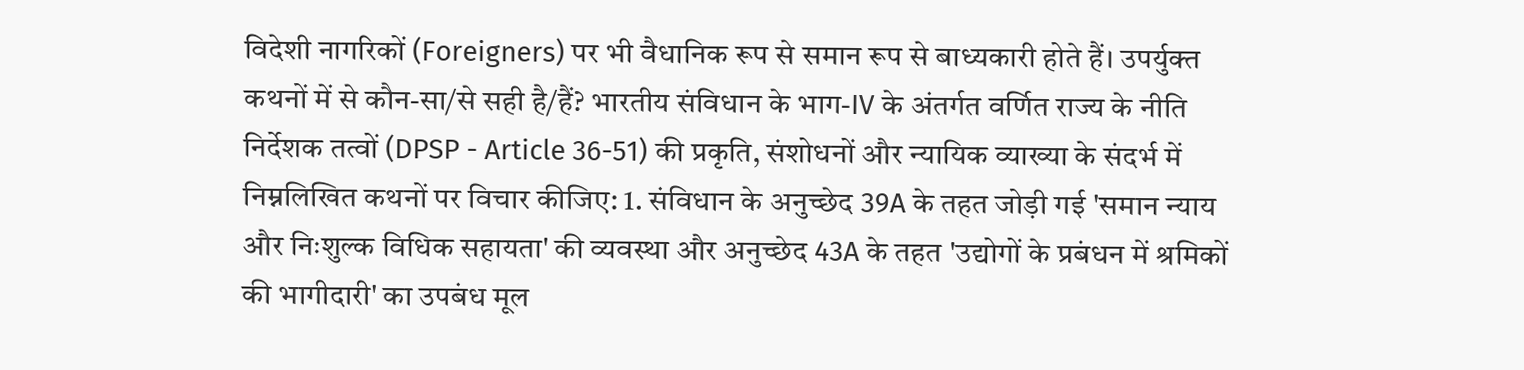विदेशी नागरिकों (Foreigners) पर भी वैधानिक रूप से समान रूप से बाध्यकारी होते हैं। उपर्युक्त कथनों में से कौन-सा/से सही है/हैं? भारतीय संविधान के भाग-IV के अंतर्गत वर्णित राज्य के नीति निर्देशक तत्वों (DPSP - Article 36-51) की प्रकृति, संशोधनों और न्यायिक व्याख्या के संदर्भ में निम्नलिखित कथनों पर विचार कीजिए: 1. संविधान के अनुच्छेद 39A के तहत जोड़ी गई 'समान न्याय और निःशुल्क विधिक सहायता' की व्यवस्था और अनुच्छेद 43A के तहत 'उद्योगों के प्रबंधन में श्रमिकों की भागीदारी' का उपबंध मूल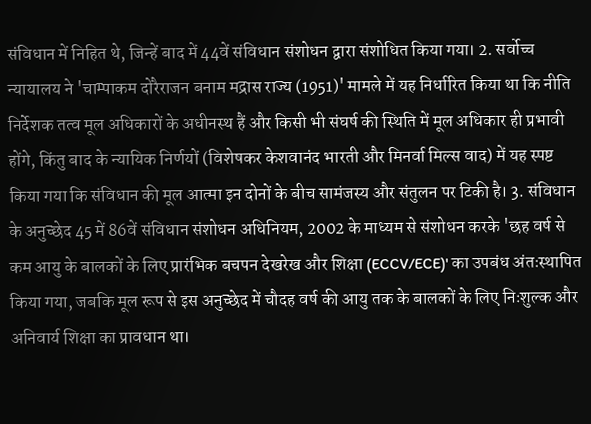संविधान में निहित थे, जिन्हें बाद में 44वें संविधान संशोधन द्वारा संशोधित किया गया। 2. सर्वोच्च न्यायालय ने 'चाम्पाकम दोरैराजन बनाम मद्रास राज्य (1951)' मामले में यह निर्धारित किया था कि नीति निर्देशक तत्व मूल अधिकारों के अधीनस्थ हैं और किसी भी संघर्ष की स्थिति में मूल अधिकार ही प्रभावी होंगे, किंतु बाद के न्यायिक निर्णयों (विशेषकर केशवानंद भारती और मिनर्वा मिल्स वाद) में यह स्पष्ट किया गया कि संविधान की मूल आत्मा इन दोनों के बीच सामंजस्य और संतुलन पर टिकी है। 3. संविधान के अनुच्छेद 45 में 86वें संविधान संशोधन अधिनियम, 2002 के माध्यम से संशोधन करके 'छह वर्ष से कम आयु के बालकों के लिए प्रारंभिक बचपन देखरेख और शिक्षा (ECCV/ECE)' का उपबंध अंतःस्थापित किया गया, जबकि मूल रूप से इस अनुच्छेद में चौदह वर्ष की आयु तक के बालकों के लिए निःशुल्क और अनिवार्य शिक्षा का प्रावधान था।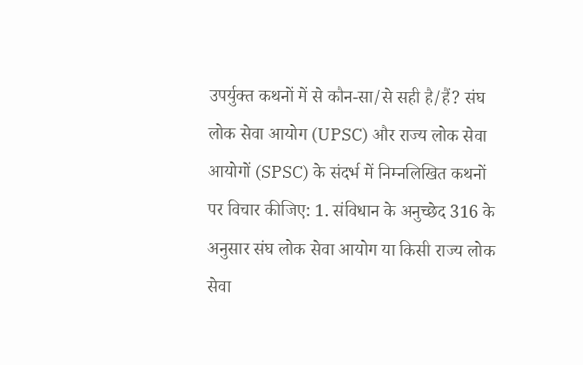उपर्युक्त कथनों में से कौन-सा/से सही है/हैं? संघ लोक सेवा आयोग (UPSC) और राज्य लोक सेवा आयोगों (SPSC) के संदर्भ में निम्नलिखित कथनों पर विचार कीजिए: 1. संविधान के अनुच्छेद 316 के अनुसार संघ लोक सेवा आयोग या किसी राज्य लोक सेवा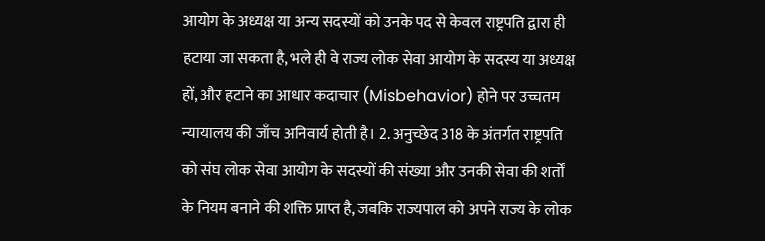आयोग के अध्यक्ष या अन्य सदस्यों को उनके पद से केवल राष्ट्रपति द्वारा ही हटाया जा सकता है, भले ही वे राज्य लोक सेवा आयोग के सदस्य या अध्यक्ष हों, और हटाने का आधार कदाचार (Misbehavior) होने पर उच्चतम न्यायालय की जाँच अनिवार्य होती है। 2. अनुच्छेद 318 के अंतर्गत राष्ट्रपति को संघ लोक सेवा आयोग के सदस्यों की संख्या और उनकी सेवा की शर्तों के नियम बनाने की शक्ति प्राप्त है, जबकि राज्यपाल को अपने राज्य के लोक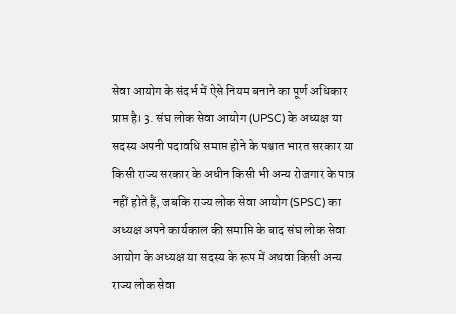सेवा आयोग के संदर्भ में ऐसे नियम बनाने का पूर्ण अधिकार प्राप्त है। 3. संघ लोक सेवा आयोग (UPSC) के अध्यक्ष या सदस्य अपनी पदावधि समाप्त होने के पश्चात भारत सरकार या किसी राज्य सरकार के अधीन किसी भी अन्य रोजगार के पात्र नहीं होते हैं, जबकि राज्य लोक सेवा आयोग (SPSC) का अध्यक्ष अपने कार्यकाल की समाप्ति के बाद संघ लोक सेवा आयोग के अध्यक्ष या सदस्य के रूप में अथवा किसी अन्य राज्य लोक सेवा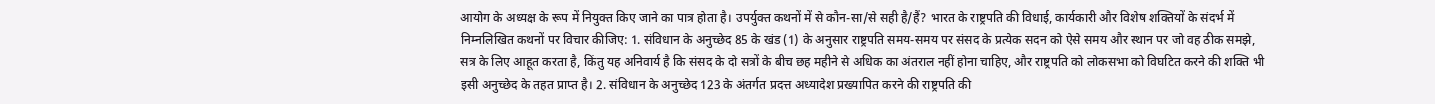आयोग के अध्यक्ष के रूप में नियुक्त किए जाने का पात्र होता है। उपर्युक्त कथनों में से कौन-सा/से सही है/हैं? भारत के राष्ट्रपति की विधाई, कार्यकारी और विशेष शक्तियों के संदर्भ में निम्नलिखित कथनों पर विचार कीजिए: 1. संविधान के अनुच्छेद 85 के खंड (1) के अनुसार राष्ट्रपति समय-समय पर संसद के प्रत्येक सदन को ऐसे समय और स्थान पर जो वह ठीक समझे, सत्र के लिए आहूत करता है, किंतु यह अनिवार्य है कि संसद के दो सत्रों के बीच छह महीने से अधिक का अंतराल नहीं होना चाहिए, और राष्ट्रपति को लोकसभा को विघटित करने की शक्ति भी इसी अनुच्छेद के तहत प्राप्त है। 2. संविधान के अनुच्छेद 123 के अंतर्गत प्रदत्त अध्यादेश प्रख्यापित करने की राष्ट्रपति की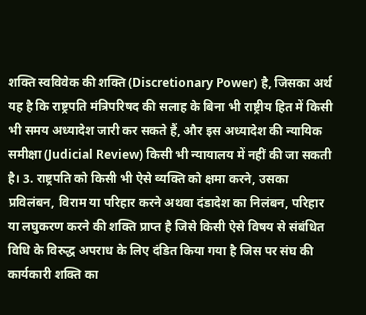शक्ति स्वविवेक की शक्ति (Discretionary Power) है, जिसका अर्थ यह है कि राष्ट्रपति मंत्रिपरिषद की सलाह के बिना भी राष्ट्रीय हित में किसी भी समय अध्यादेश जारी कर सकते हैं, और इस अध्यादेश की न्यायिक समीक्षा (Judicial Review) किसी भी न्यायालय में नहीं की जा सकती है। 3. राष्ट्रपति को किसी भी ऐसे व्यक्ति को क्षमा करने, उसका प्रविलंबन, विराम या परिहार करने अथवा दंडादेश का निलंबन, परिहार या लघुकरण करने की शक्ति प्राप्त है जिसे किसी ऐसे विषय से संबंधित विधि के विरुद्ध अपराध के लिए दंडित किया गया है जिस पर संघ की कार्यकारी शक्ति का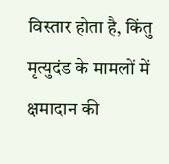विस्तार होता है, किंतु मृत्युदंड के मामलों में क्षमादान की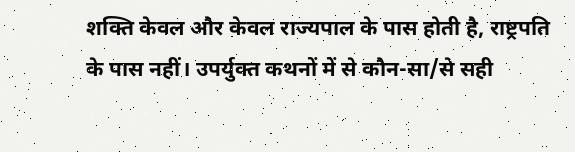शक्ति केवल और केवल राज्यपाल के पास होती है, राष्ट्रपति के पास नहीं। उपर्युक्त कथनों में से कौन-सा/से सही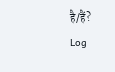है/हैं?
Log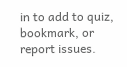in to add to quiz, bookmark, or report issues.